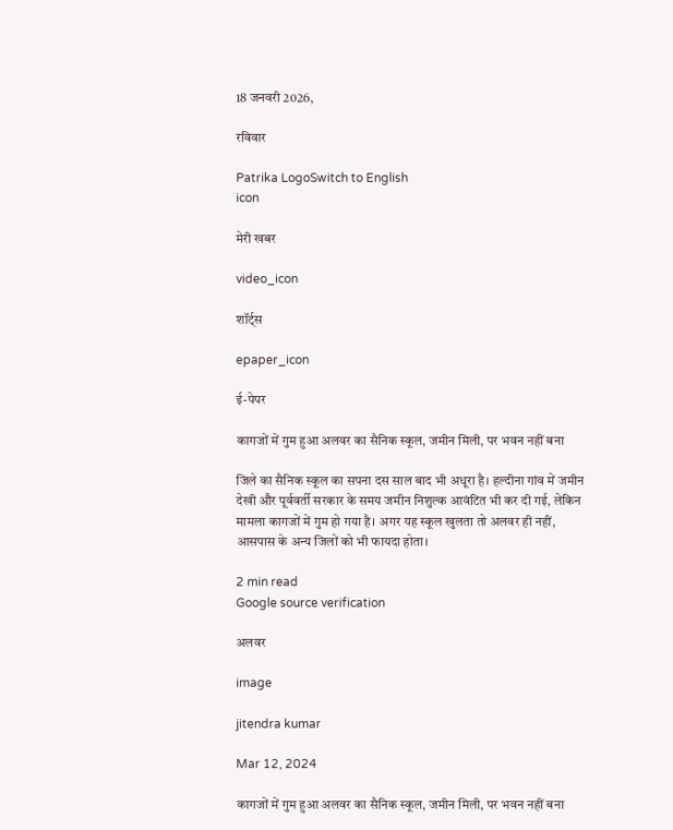18 जनवरी 2026,

रविवार

Patrika LogoSwitch to English
icon

मेरी खबर

video_icon

शॉर्ट्स

epaper_icon

ई-पेपर

कागजों में गुम हुआ अलवर का सैनिक स्कूल, जमीन मिली, पर भवन नहीं बना

जिले का सैनिक स्कूल का सपना दस साल बाद भी अधूरा है। हल्दीना गांव में जमीन देखी और पूर्ववर्ती सरकार के समय जमीन निशुल्क आवंटित भी कर दी गई, लेकिन मामला कागजों में गुम हो गया है। अगर यह स्कूल खुलता तो अलवर ही नहीं, आसपास के अन्य जिलों को भी फायदा होता।

2 min read
Google source verification

अलवर

image

jitendra kumar

Mar 12, 2024

कागजों में गुम हुआ अलवर का सैनिक स्कूल, जमीन मिली, पर भवन नहीं बना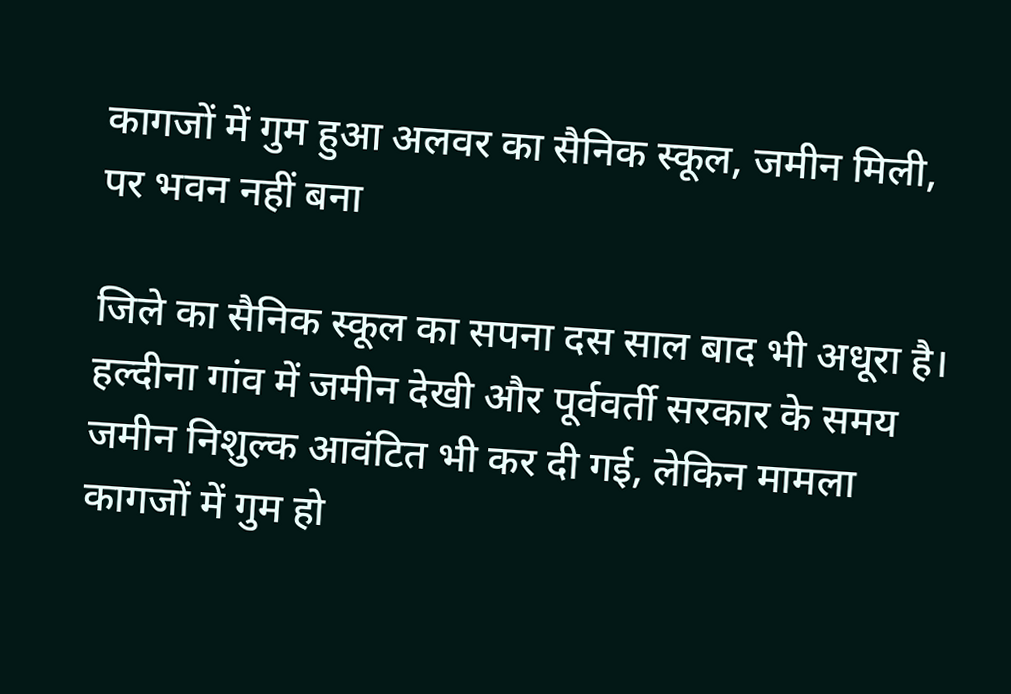कागजों में गुम हुआ अलवर का सैनिक स्कूल, जमीन मिली, पर भवन नहीं बना

जिले का सैनिक स्कूल का सपना दस साल बाद भी अधूरा है। हल्दीना गांव में जमीन देखी और पूर्ववर्ती सरकार के समय जमीन निशुल्क आवंटित भी कर दी गई, लेकिन मामला कागजों में गुम हो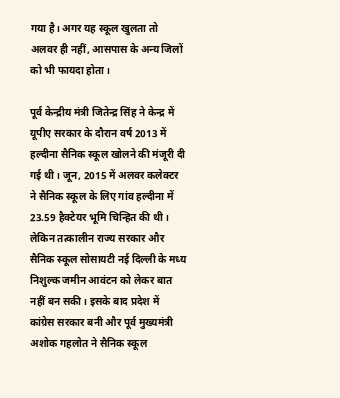गया है। अगर यह स्कूल खुलता तो अलवर ही नहीं, आसपास के अन्य जिलों को भी फायदा होता।

पूर्व केन्द्रीय मंत्री जितेन्द्र सिंह ने केन्द्र में यूपीए सरकार के दौरान वर्ष 2013 में हल्दीना सैनिक स्कूल खोलने की मंजूरी दी गई थी। जून, 2015 में अलवर कलेक्टर ने सैनिक स्कूल के लिए गांव हल्दीना में 23.59 हैक्टेयर भूमि चिन्हित की थी। लेकिन तत्कालीन राज्य सरकार और सैनिक स्कूल सोसायटी नई दिल्ली के मध्य निशुल्क जमीन आवंटन को लेकर बात नहीं बन सकी। इसके बाद प्रदेश में कांग्रेस सरकार बनी और पूर्व मुख्यमंत्री अशोक गहलोत ने सैनिक स्कूल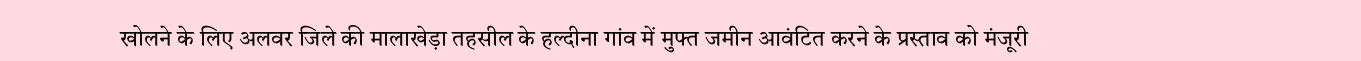खोलने के लिए अलवर जिले की मालाखेड़ा तहसील के हल्दीना गांव में मुफ्त जमीन आवंटित करने के प्रस्ताव को मंजूरी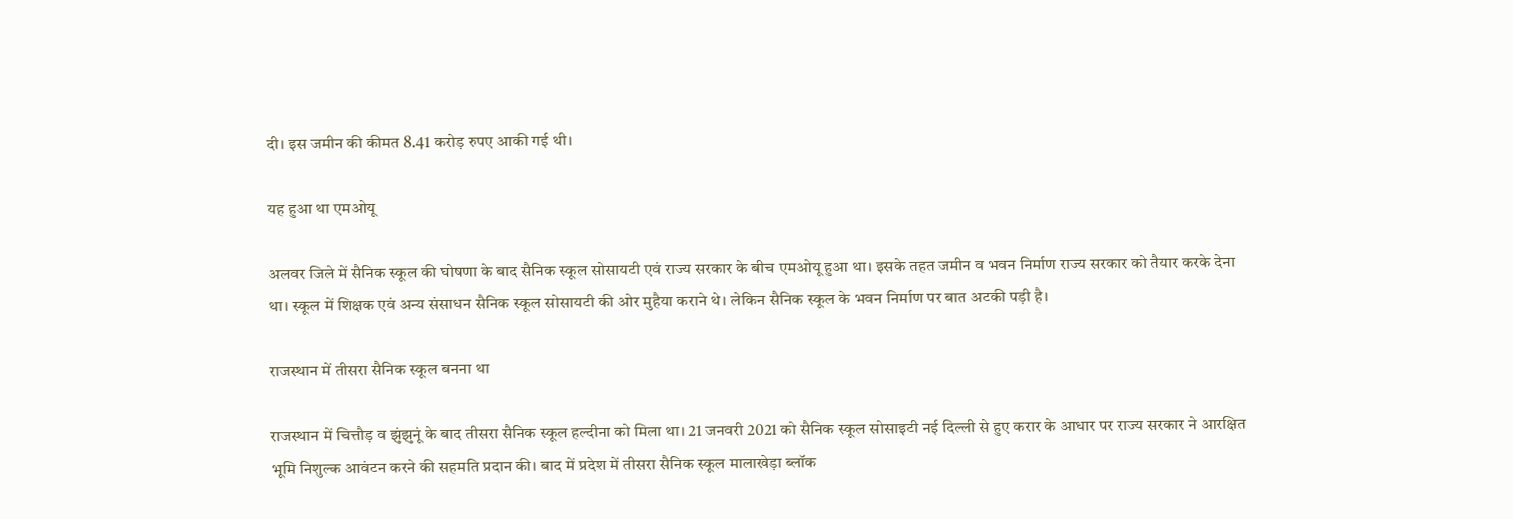दी। इस जमीन की कीमत 8.41 करोड़ रुपए आकी गई थी।

यह हुआ था एमओयू

अलवर जिले में सैनिक स्कूल की घोषणा के बाद सैनिक स्कूल सोसायटी एवं राज्य सरकार के बीच एमओयू हुआ था। इसके तहत जमीन व भवन निर्माण राज्य सरकार को तैयार करके देना था। स्कूल में शिक्षक एवं अन्य संसाधन सैनिक स्कूल सोसायटी की ओर मुहैया कराने थे। लेकिन सैनिक स्कूल के भवन निर्माण पर बात अटकी पड़ी है।

राजस्थान में तीसरा सैनिक स्कूल बनना था

राजस्थान में चित्तौड़ व झुंझुनूं के बाद तीसरा सैनिक स्कूल हल्दीना को मिला था। 21 जनवरी 2021 को सैनिक स्कूल सोसाइटी नई दिल्ली से हुए करार के आधार पर राज्य सरकार ने आरक्षित भूमि निशुल्क आवंटन करने की सहमति प्रदान की। बाद में प्रदेश में तीसरा सैनिक स्कूल मालाखेड़ा ब्लॉक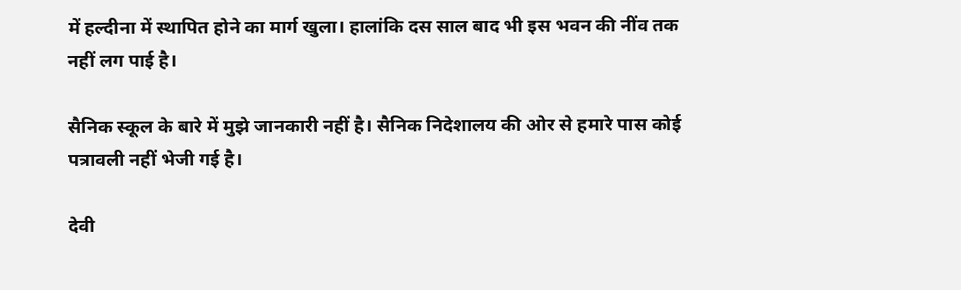में हल्दीना में स्थापित होने का मार्ग खुला। हालांकि दस साल बाद भी इस भवन की नींव तक नहीं लग पाई है।

सैनिक स्कूल के बारे में मुझे जानकारी नहीं है। सैनिक निदेशालय की ओर से हमारे पास कोई पत्रावली नहीं भेजी गई है।

देवी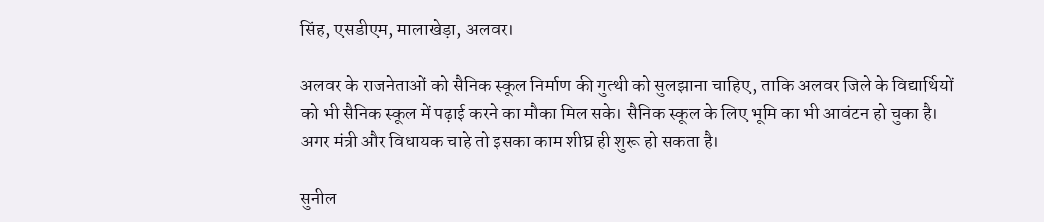सिंह, एसडीएम, मालाखेड़ा, अलवर।

अलवर के राजनेताओं को सैनिक स्कूल निर्माण की गुत्थी को सुलझाना चाहिए, ताकि अलवर जिले के विद्यार्थियों को भी सैनिक स्कूल में पढ़ाई करने का मौका मिल सके। सैनिक स्कूल के लिए भूमि का भी आवंटन हो चुका है। अगर मंत्री और विधायक चाहे तो इसका काम शीघ्र ही शुरू हो सकता है।

सुनील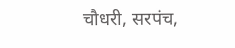चौधरी, सरपंच,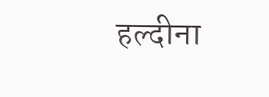हल्दीना